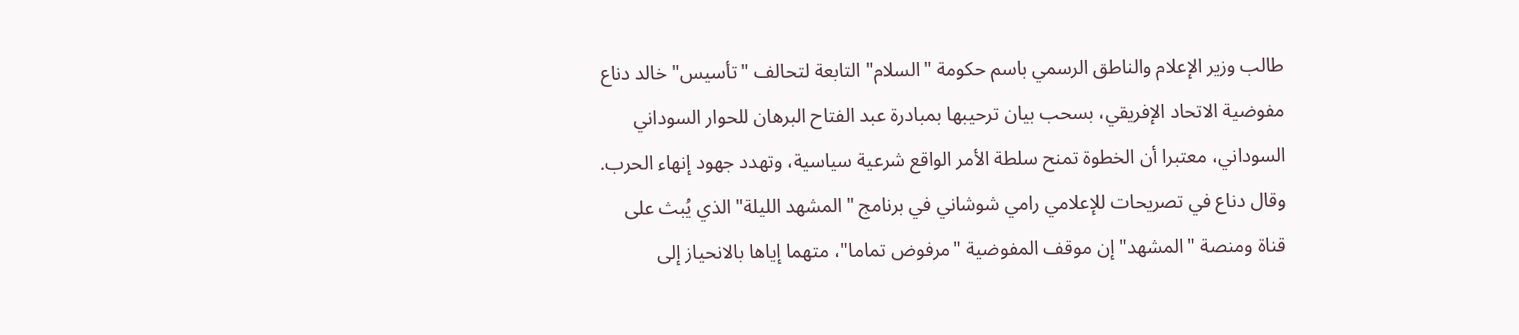طالب وزير الإعلام والناطق الرسمي باسم حكومة "السلام" التابعة لتحالف "تأسيس" خالد دناع مفوضية الاتحاد الإفريقي، بسحب بيان ترحيبها بمبادرة عبد الفتاح البرهان للحوار السوداني السوداني، معتبرا أن الخطوة تمنح سلطة الأمر الواقع شرعية سياسية، وتهدد جهود إنهاء الحرب.
وقال دناع في تصريحات للإعلامي رامي شوشاني في برنامج "المشهد الليلة" الذي يُبث على قناة ومنصة "المشهد" إن موقف المفوضية "مرفوض تماما"، متهما إياها بالانحياز إلى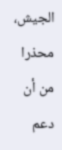الجيش، محذرا من أن دعم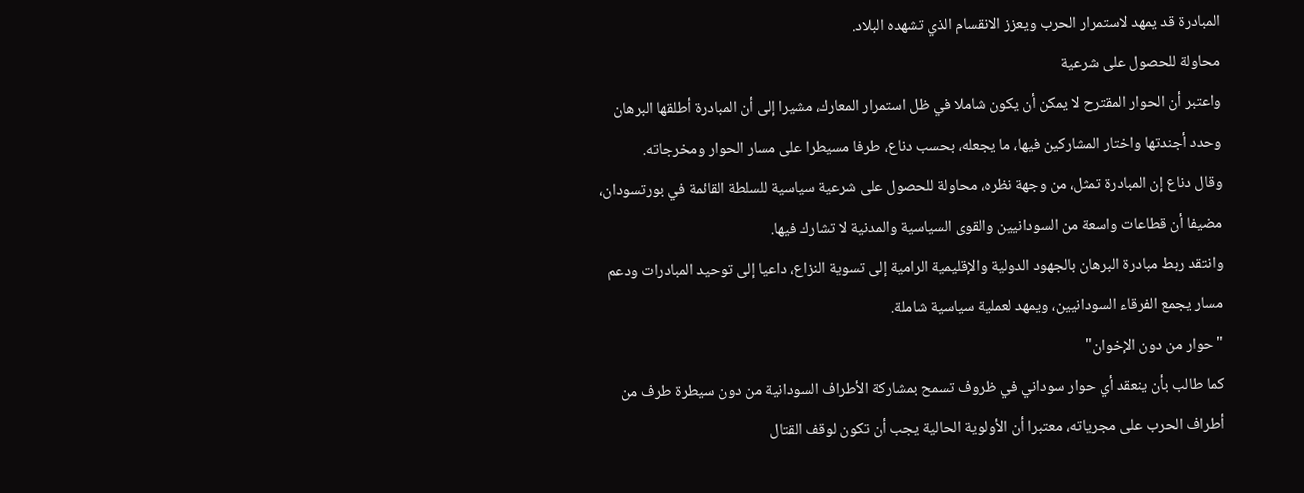المبادرة قد يمهد لاستمرار الحرب ويعزز الانقسام الذي تشهده البلاد.
محاولة للحصول على شرعية
واعتبر أن الحوار المقترح لا يمكن أن يكون شاملا في ظل استمرار المعارك، مشيرا إلى أن المبادرة أطلقها البرهان وحدد أجندتها واختار المشاركين فيها، ما يجعله، بحسب دناع، طرفا مسيطرا على مسار الحوار ومخرجاته.
وقال دناع إن المبادرة تمثل، من وجهة نظره، محاولة للحصول على شرعية سياسية للسلطة القائمة في بورتسودان، مضيفا أن قطاعات واسعة من السودانيين والقوى السياسية والمدنية لا تشارك فيها.
وانتقد ربط مبادرة البرهان بالجهود الدولية والإقليمية الرامية إلى تسوية النزاع، داعيا إلى توحيد المبادرات ودعم مسار يجمع الفرقاء السودانيين، ويمهد لعملية سياسية شاملة.
"حوار من دون الإخوان"
كما طالب بأن ينعقد أي حوار سوداني في ظروف تسمح بمشاركة الأطراف السودانية من دون سيطرة طرف من أطراف الحرب على مجرياته، معتبرا أن الأولوية الحالية يجب أن تكون لوقف القتال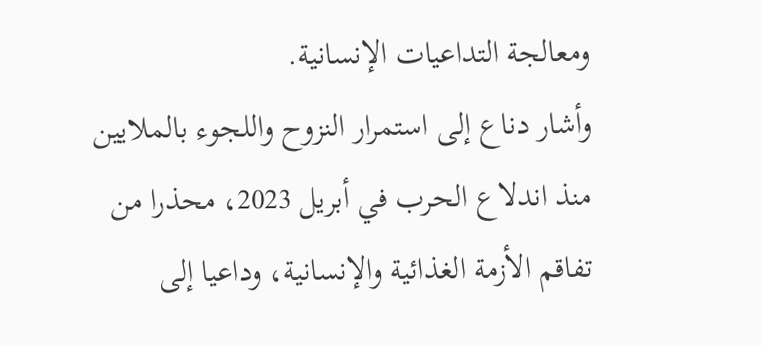ومعالجة التداعيات الإنسانية.
وأشار دناع إلى استمرار النزوح واللجوء بالملايين منذ اندلاع الحرب في أبريل 2023، محذرا من تفاقم الأزمة الغذائية والإنسانية، وداعيا إلى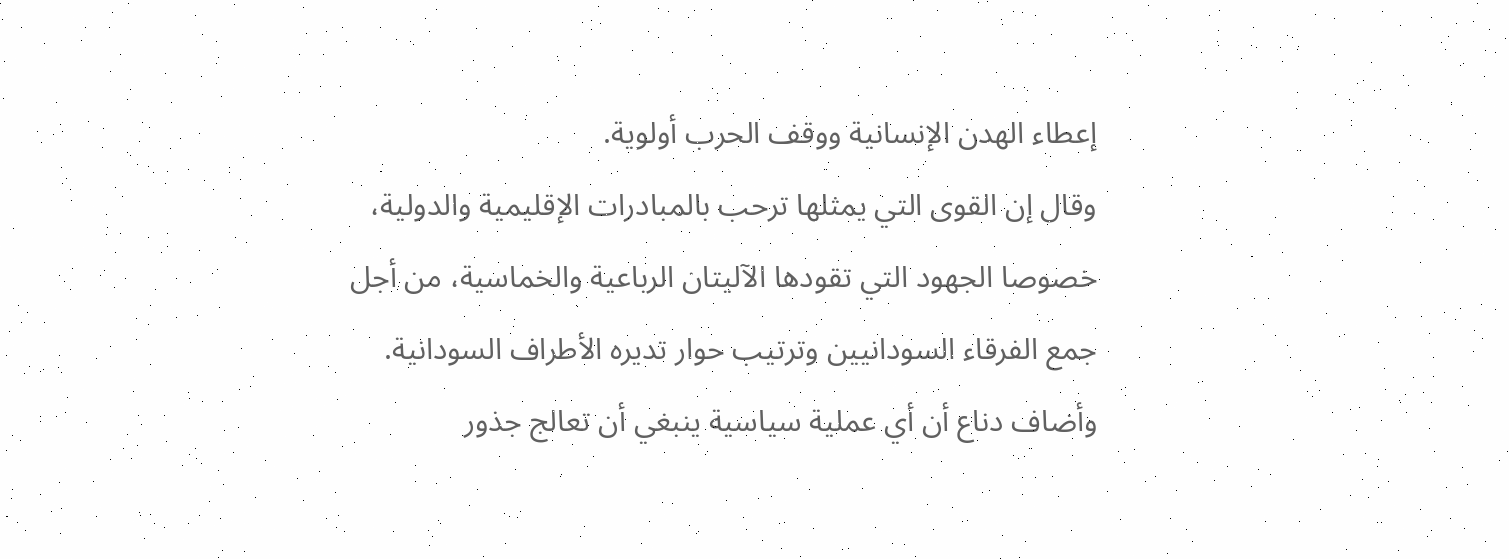إعطاء الهدن الإنسانية ووقف الحرب أولوية.
وقال إن القوى التي يمثلها ترحب بالمبادرات الإقليمية والدولية، خصوصا الجهود التي تقودها الآليتان الرباعية والخماسية، من أجل جمع الفرقاء السودانيين وترتيب حوار تديره الأطراف السودانية.
وأضاف دناع أن أي عملية سياسية ينبغي أن تعالج جذور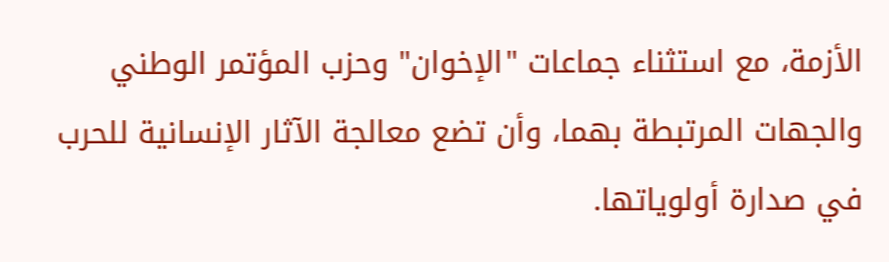الأزمة، مع استثناء جماعات "الإخوان" وحزب المؤتمر الوطني والجهات المرتبطة بهما، وأن تضع معالجة الآثار الإنسانية للحرب في صدارة أولوياتها.